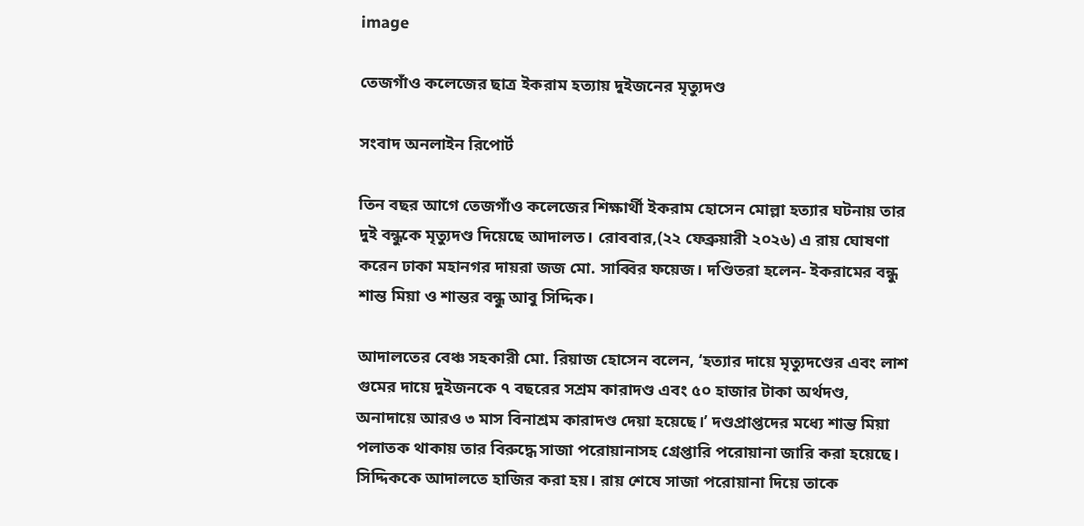image

তেজগাঁও কলেজের ছাত্র ইকরাম হত্যায় দুইজনের মৃত্যুদণ্ড

সংবাদ অনলাইন রিপোর্ট

তিন বছর আগে তেজগাঁও কলেজের শিক্ষার্থী ইকরাম হোসেন মোল্লা হত্যার ঘটনায় তার দুই বন্ধুকে মৃত্যুদণ্ড দিয়েছে আদালত। রোববার,(২২ ফেব্রুয়ারী ২০২৬) এ রায় ঘোষণা করেন ঢাকা মহানগর দায়রা জজ মো. সাব্বির ফয়েজ। দণ্ডিতরা হলেন- ইকরামের বন্ধু শান্ত মিয়া ও শান্তর বন্ধু আবু সিদ্দিক।

আদালতের বেঞ্চ সহকারী মো. রিয়াজ হোসেন বলেন, ‘হত্যার দায়ে মৃত্যুদণ্ডের এবং লাশ গুমের দায়ে দুইজনকে ৭ বছরের সশ্রম কারাদণ্ড এবং ৫০ হাজার টাকা অর্থদণ্ড, অনাদায়ে আরও ৩ মাস বিনাশ্রম কারাদণ্ড দেয়া হয়েছে।’ দণ্ডপ্রাপ্তদের মধ্যে শান্ত মিয়া পলাতক থাকায় তার বিরুদ্ধে সাজা পরোয়ানাসহ গ্রেপ্তারি পরোয়ানা জারি করা হয়েছে। সিদ্দিককে আদালতে হাজির করা হয়। রায় শেষে সাজা পরোয়ানা দিয়ে তাকে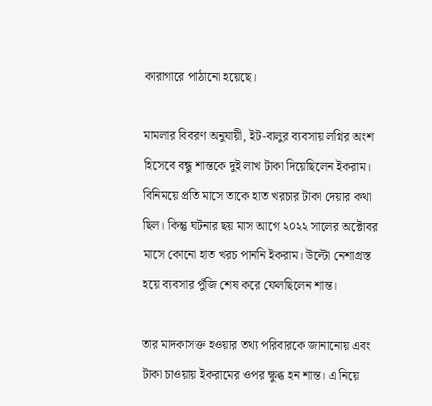কারাগারে পাঠানো হয়েছে।

মামলার বিবরণ অনুযায়ী, ইট-বালুর ব্যবসায় লগ্নির অংশ হিসেবে বন্ধু শান্তকে দুই লাখ টাকা দিয়েছিলেন ইকরাম। বিনিময়ে প্রতি মাসে তাকে হাত খরচার টাকা দেয়ার কথা ছিল। কিন্তু ঘটনার ছয় মাস আগে ২০২২ সালের অক্টোবর মাসে কোনো হাত খরচ পাননি ইকরাম। উল্টো নেশাগ্রস্ত হয়ে ব্যবসার পুঁজি শেষ করে ফেলছিলেন শান্ত।

তার মাদকাসক্ত হওয়ার তথ্য পরিবারকে জানানোয় এবং টাকা চাওয়ায় ইকরামের ওপর ক্ষুব্ধ হন শান্ত। এ নিয়ে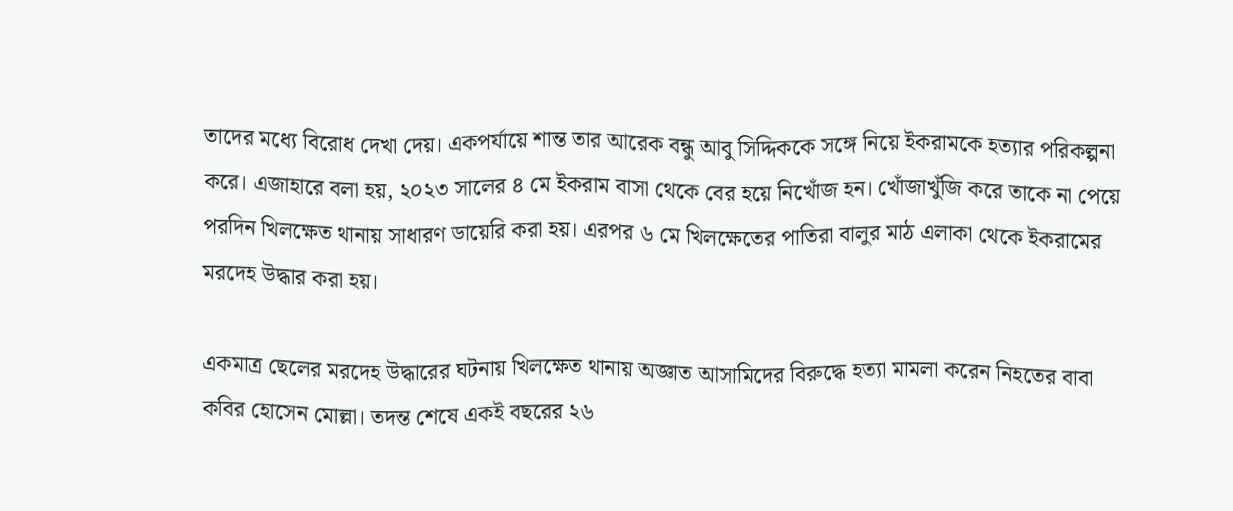তাদের মধ্যে বিরোধ দেখা দেয়। একপর্যায়ে শান্ত তার আরেক বন্ধু আবু সিদ্দিককে সঙ্গে নিয়ে ইকরামকে হত্যার পরিকল্পনা করে। এজাহারে বলা হয়, ২০২৩ সালের ৪ মে ইকরাম বাসা থেকে বের হয়ে নিখোঁজ হন। খোঁজাখুঁজি করে তাকে না পেয়ে পরদিন খিলক্ষেত থানায় সাধারণ ডায়েরি করা হয়। এরপর ৬ মে খিলক্ষেতের পাতিরা বালুর মাঠ এলাকা থেকে ইকরামের মরদেহ উদ্ধার করা হয়।

একমাত্র ছেলের মরদেহ উদ্ধারের ঘটনায় খিলক্ষেত থানায় অজ্ঞাত আসামিদের বিরুদ্ধে হত্যা মামলা করেন নিহতের বাবা কবির হোসেন মোল্লা। তদন্ত শেষে একই বছরের ২৬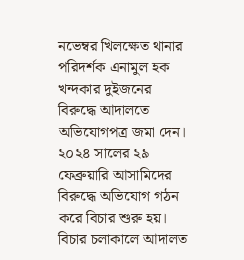নভেম্বর খিলক্ষেত থানার পরিদর্শক এনামুল হক খন্দকার দুইজনের বিরুদ্ধে আদালতে অভিযোগপত্র জমা দেন। ২০২৪ সালের ২৯ ফেব্রুয়ারি আসামিদের বিরুদ্ধে অভিযোগ গঠন করে বিচার শুরু হয়। বিচার চলাকালে আদালত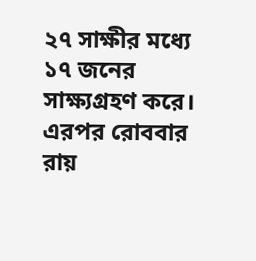২৭ সাক্ষীর মধ্যে ১৭ জনের সাক্ষ্যগ্রহণ করে। এরপর রোববার রায়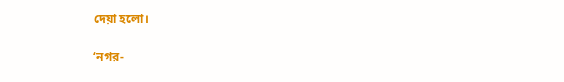দেয়া হলো।

‘নগর-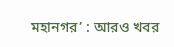মহানগর’ : আরও খবর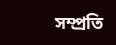সম্প্রতি